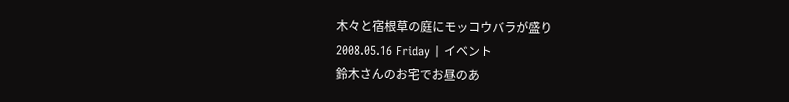木々と宿根草の庭にモッコウバラが盛り
2008.05.16 Friday | イベント
鈴木さんのお宅でお昼のあ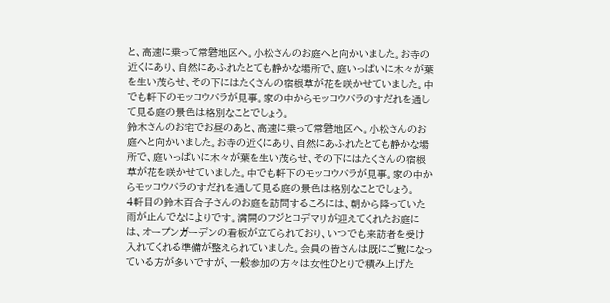と、高速に乗って常磐地区へ。小松さんのお庭へと向かいました。お寺の近くにあり、自然にあふれたとても静かな場所で、庭いっぱいに木々が葉を生い茂らせ、その下にはたくさんの宿根草が花を咲かせていました。中でも軒下のモッコウバラが見事。家の中からモッコウバラのすだれを通して見る庭の景色は格別なことでしょう。
鈴木さんのお宅でお昼のあと、高速に乗って常磐地区へ。小松さんのお庭へと向かいました。お寺の近くにあり、自然にあふれたとても静かな場所で、庭いっぱいに木々が葉を生い茂らせ、その下にはたくさんの宿根草が花を咲かせていました。中でも軒下のモッコウバラが見事。家の中からモッコウバラのすだれを通して見る庭の景色は格別なことでしょう。
4軒目の鈴木百合子さんのお庭を訪問するころには、朝から降っていた雨が止んでなによりです。満開のフジとコデマリが迎えてくれたお庭には、オープンガーデンの看板が立てられており、いつでも来訪者を受け入れてくれる準備が整えられていました。会員の皆さんは既にご覧になっている方が多いですが、一般参加の方々は女性ひとりで積み上げた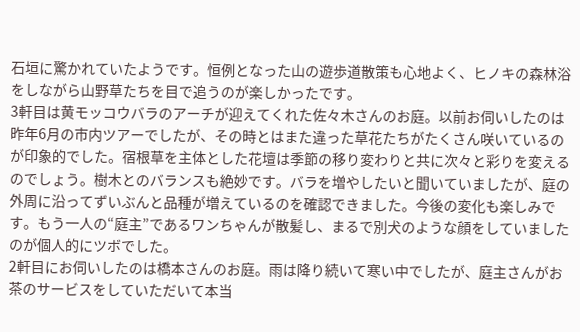石垣に驚かれていたようです。恒例となった山の遊歩道散策も心地よく、ヒノキの森林浴をしながら山野草たちを目で追うのが楽しかったです。
3軒目は黄モッコウバラのアーチが迎えてくれた佐々木さんのお庭。以前お伺いしたのは昨年6月の市内ツアーでしたが、その時とはまた違った草花たちがたくさん咲いているのが印象的でした。宿根草を主体とした花壇は季節の移り変わりと共に次々と彩りを変えるのでしょう。樹木とのバランスも絶妙です。バラを増やしたいと聞いていましたが、庭の外周に沿ってずいぶんと品種が増えているのを確認できました。今後の変化も楽しみです。もう一人の“庭主”であるワンちゃんが散髪し、まるで別犬のような顔をしていましたのが個人的にツボでした。
2軒目にお伺いしたのは橋本さんのお庭。雨は降り続いて寒い中でしたが、庭主さんがお茶のサービスをしていただいて本当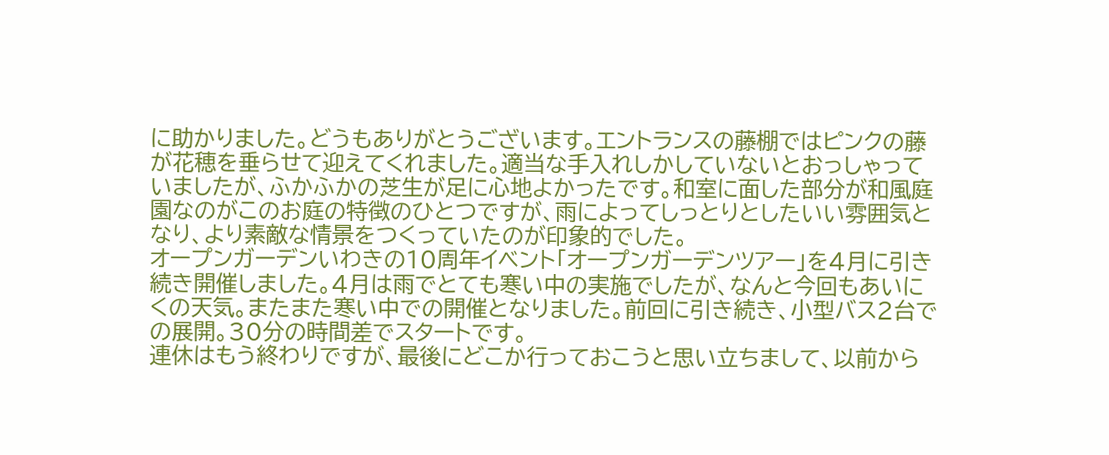に助かりました。どうもありがとうございます。エントランスの藤棚ではピンクの藤が花穂を垂らせて迎えてくれました。適当な手入れしかしていないとおっしゃっていましたが、ふかふかの芝生が足に心地よかったです。和室に面した部分が和風庭園なのがこのお庭の特徴のひとつですが、雨によってしっとりとしたいい雰囲気となり、より素敵な情景をつくっていたのが印象的でした。
オープンガーデンいわきの10周年イベント「オープンガーデンツアー」を4月に引き続き開催しました。4月は雨でとても寒い中の実施でしたが、なんと今回もあいにくの天気。またまた寒い中での開催となりました。前回に引き続き、小型バス2台での展開。30分の時間差でスタートです。
連休はもう終わりですが、最後にどこか行っておこうと思い立ちまして、以前から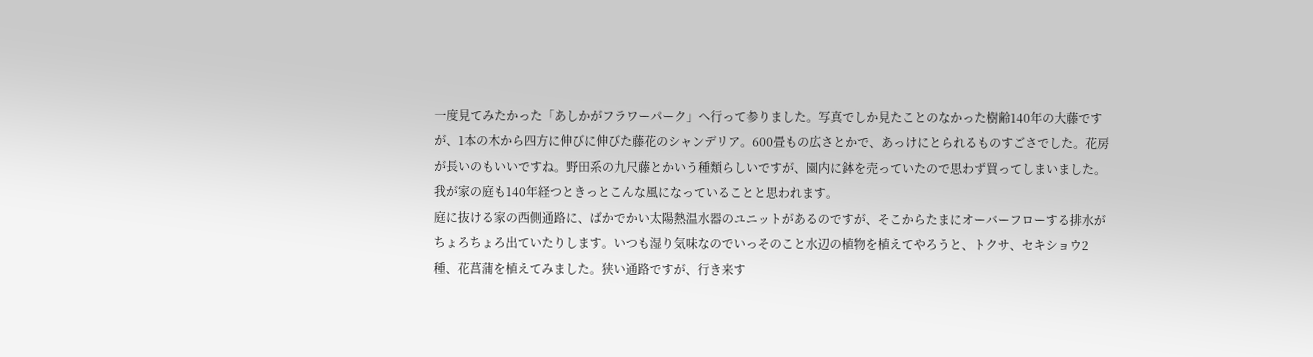一度見てみたかった「あしかがフラワーパーク」へ行って参りました。写真でしか見たことのなかった樹齢140年の大藤ですが、1本の木から四方に伸びに伸びた藤花のシャンデリア。600畳もの広さとかで、あっけにとられるものすごさでした。花房が長いのもいいですね。野田系の九尺藤とかいう種類らしいですが、園内に鉢を売っていたので思わず買ってしまいました。我が家の庭も140年経つときっとこんな風になっていることと思われます。
庭に抜ける家の西側通路に、ばかでかい太陽熱温水器のユニットがあるのですが、そこからたまにオーバーフローする排水がちょろちょろ出ていたりします。いつも湿り気味なのでいっそのこと水辺の植物を植えてやろうと、トクサ、セキショウ2種、花菖蒲を植えてみました。狭い通路ですが、行き来す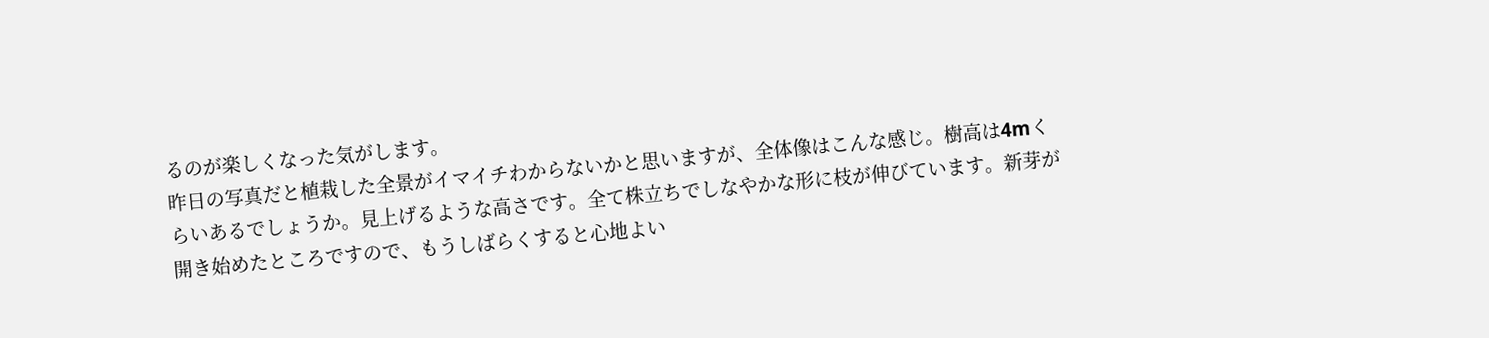るのが楽しくなった気がします。
昨日の写真だと植栽した全景がイマイチわからないかと思いますが、全体像はこんな感じ。樹高は4mくらいあるでしょうか。見上げるような高さです。全て株立ちでしなやかな形に枝が伸びています。新芽が開き始めたところですので、もうしばらくすると心地よい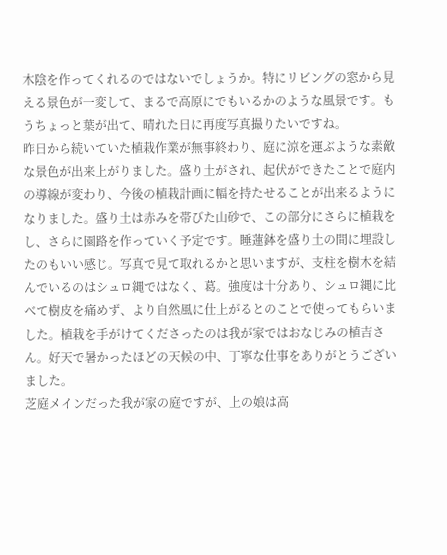木陰を作ってくれるのではないでしょうか。特にリビングの窓から見える景色が一変して、まるで高原にでもいるかのような風景です。もうちょっと葉が出て、晴れた日に再度写真撮りたいですね。
昨日から続いていた植栽作業が無事終わり、庭に涼を運ぶような素敵な景色が出来上がりました。盛り土がされ、起伏ができたことで庭内の導線が変わり、今後の植栽計画に幅を持たせることが出来るようになりました。盛り土は赤みを帯びた山砂で、この部分にさらに植栽をし、さらに園路を作っていく予定です。睡蓮鉢を盛り土の間に埋設したのもいい感じ。写真で見て取れるかと思いますが、支柱を樹木を結んでいるのはシュロ縄ではなく、葛。強度は十分あり、シュロ縄に比べて樹皮を痛めず、より自然風に仕上がるとのことで使ってもらいました。植栽を手がけてくださったのは我が家ではおなじみの植吉さん。好天で暑かったほどの天候の中、丁寧な仕事をありがとうございました。
芝庭メインだった我が家の庭ですが、上の娘は高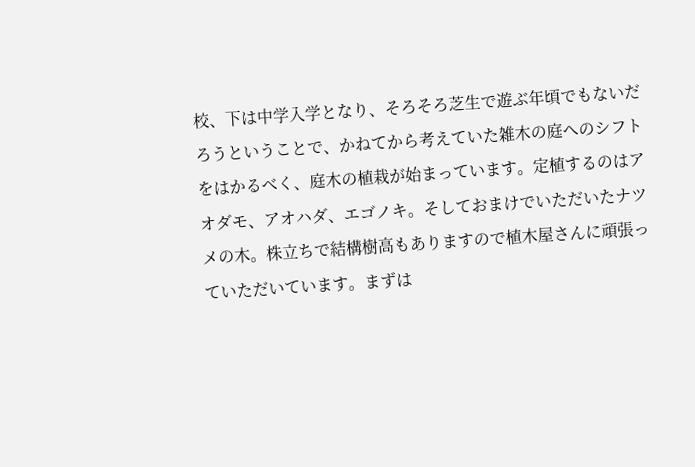校、下は中学入学となり、そろそろ芝生で遊ぶ年頃でもないだろうということで、かねてから考えていた雑木の庭へのシフトをはかるべく、庭木の植栽が始まっています。定植するのはアオダモ、アオハダ、エゴノキ。そしておまけでいただいたナツメの木。株立ちで結構樹高もありますので植木屋さんに頑張っていただいています。まずは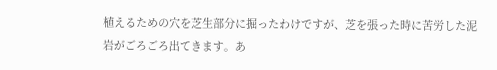植えるための穴を芝生部分に掘ったわけですが、芝を張った時に苦労した泥岩がごろごろ出てきます。あ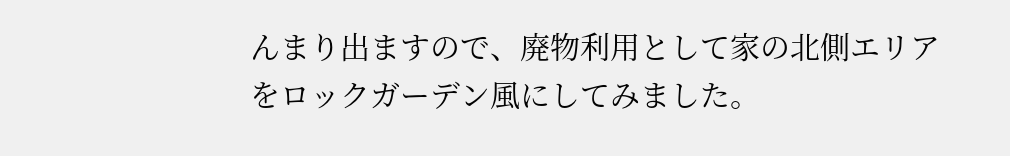んまり出ますので、廃物利用として家の北側エリアをロックガーデン風にしてみました。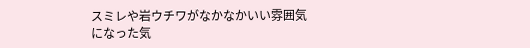スミレや岩ウチワがなかなかいい雰囲気になった気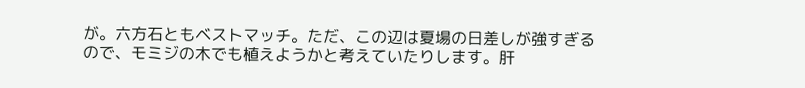が。六方石ともベストマッチ。ただ、この辺は夏場の日差しが強すぎるので、モミジの木でも植えようかと考えていたりします。肝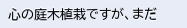心の庭木植栽ですが、まだ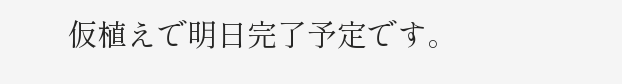仮植えで明日完了予定です。